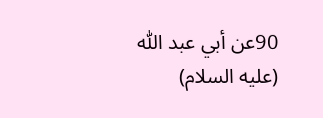90عن أبي عبد اللّٰه (عليه السلام)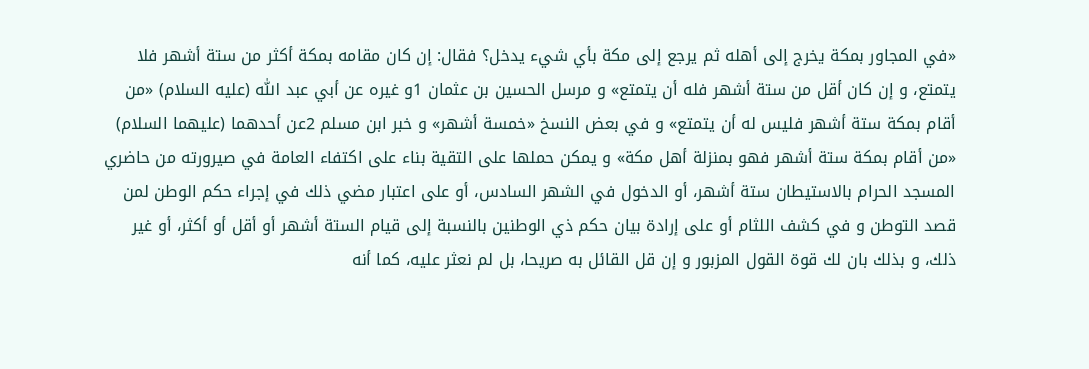«في المجاور بمكة يخرج إلى أهله ثم يرجع إلى مكة بأي شيء يدخل؟ فقال: إن كان مقامه بمكة أكثر من ستة أشهر فلا يتمتع، و إن كان أقل من ستة أشهر فله أن يتمتع» و مرسل الحسين بن عثمان 1و غيره عن أبي عبد اللّٰه (عليه السلام) «من أقام بمكة ستة أشهر فليس له أن يتمتع» و في بعض النسخ «خمسة أشهر» و خبر ابن مسلم 2عن أحدهما (عليهما السلام) «من أقام بمكة ستة أشهر فهو بمنزلة أهل مكة» و يمكن حملها على التقية بناء على اكتفاء العامة في صيرورته من حاضري المسجد الحرام بالاستيطان ستة أشهر، أو الدخول في الشهر السادس، أو على اعتبار مضي ذلك في إجراء حكم الوطن لمن قصد التوطن و في كشف اللثام أو على إرادة بيان حكم ذي الوطنين بالنسبة إلى قيام الستة أشهر أو أقل أو أكثر، أو غير ذلك، و بذلك بان لك قوة القول المزبور و إن قل القائل به صريحا، بل لم نعثر عليه، كما أنه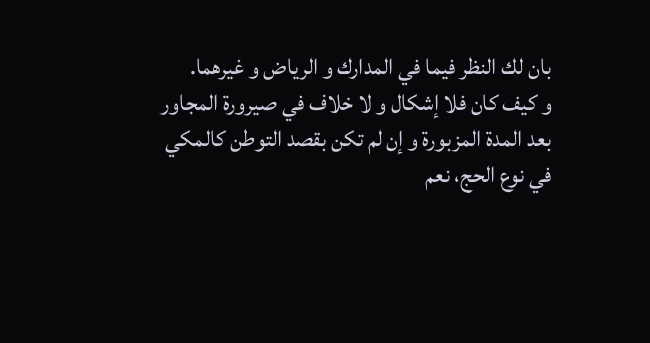بان لك النظر فيما في المدارك و الرياض و غيرهما.
و كيف كان فلا إشكال و لا خلاف في صيرورة المجاور بعد المدة المزبورة و إن لم تكن بقصد التوطن كالمكي في نوع الحج، نعم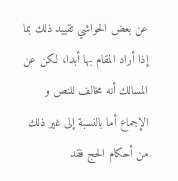عن بعض الحواشي تقييد ذلك بما إذا أراد المقام بها أبدا، لكن عن المسالك أنه مخالف للنص و الإجماع أما بالنسبة إلى غير ذلك من أحكام الحج فقد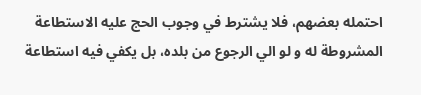احتمله بعضهم، فلا يشترط في وجوب الحج عليه الاستطاعة المشروطة له و لو الي الرجوع من بلده، بل يكفي فيه استطاعة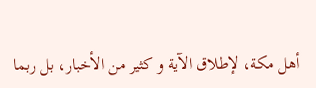أهل مكة، لإطلاق الآية و كثير من الأخبار، بل ربما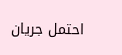احتمل جريان